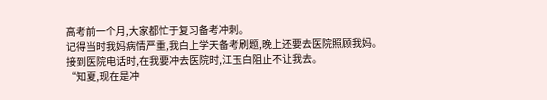高考前一个月,大家都忙于复习备考冲刺。
记得当时我妈病情严重,我白上学天备考刷题,晚上还要去医院照顾我妈。
接到医院电话时,在我要冲去医院时,江玉白阻止不让我去。
“知夏,现在是冲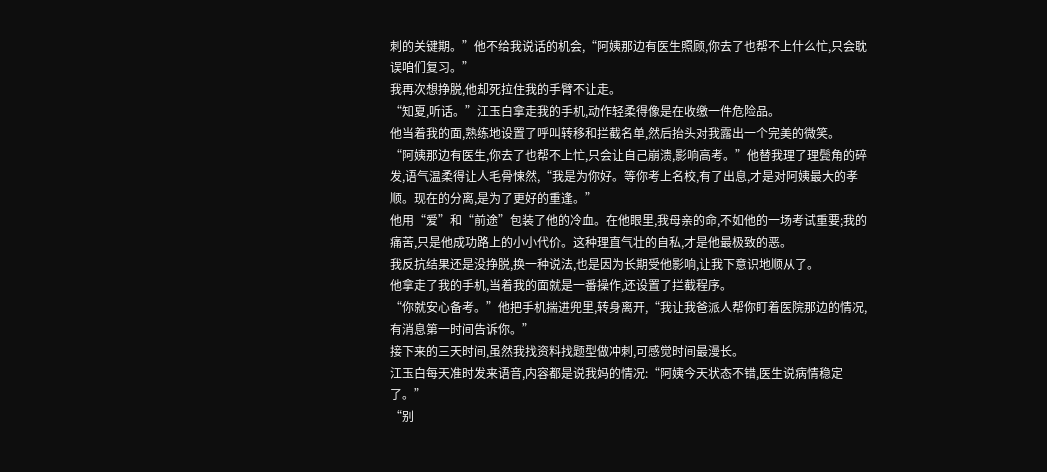刺的关键期。”他不给我说话的机会,“阿姨那边有医生照顾,你去了也帮不上什么忙,只会耽误咱们复习。”
我再次想挣脱,他却死拉住我的手臂不让走。
“知夏,听话。”江玉白拿走我的手机,动作轻柔得像是在收缴一件危险品。
他当着我的面,熟练地设置了呼叫转移和拦截名单,然后抬头对我露出一个完美的微笑。
“阿姨那边有医生,你去了也帮不上忙,只会让自己崩溃,影响高考。”他替我理了理鬓角的碎发,语气温柔得让人毛骨悚然,“我是为你好。等你考上名校,有了出息,才是对阿姨最大的孝顺。现在的分离,是为了更好的重逢。”
他用“爱”和“前途”包装了他的冷血。在他眼里,我母亲的命,不如他的一场考试重要;我的痛苦,只是他成功路上的小小代价。这种理直气壮的自私,才是他最极致的恶。
我反抗结果还是没挣脱,换一种说法,也是因为长期受他影响,让我下意识地顺从了。
他拿走了我的手机,当着我的面就是一番操作,还设置了拦截程序。
“你就安心备考。”他把手机揣进兜里,转身离开,“我让我爸派人帮你盯着医院那边的情况,有消息第一时间告诉你。”
接下来的三天时间,虽然我找资料找题型做冲刺,可感觉时间最漫长。
江玉白每天准时发来语音,内容都是说我妈的情况:“阿姨今天状态不错,医生说病情稳定了。”
“别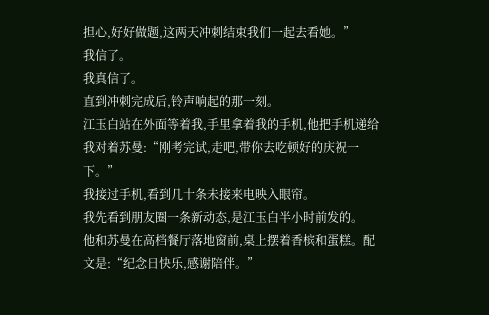担心,好好做题,这两天冲刺结束我们一起去看她。”
我信了。
我真信了。
直到冲刺完成后,铃声响起的那一刻。
江玉白站在外面等着我,手里拿着我的手机,他把手机递给我对着苏曼:“刚考完试,走吧,带你去吃顿好的庆祝一下。”
我接过手机,看到几十条未接来电映入眼帘。
我先看到朋友圈一条新动态,是江玉白半小时前发的。
他和苏曼在高档餐厅落地窗前,桌上摆着香槟和蛋糕。配文是:“纪念日快乐,感谢陪伴。”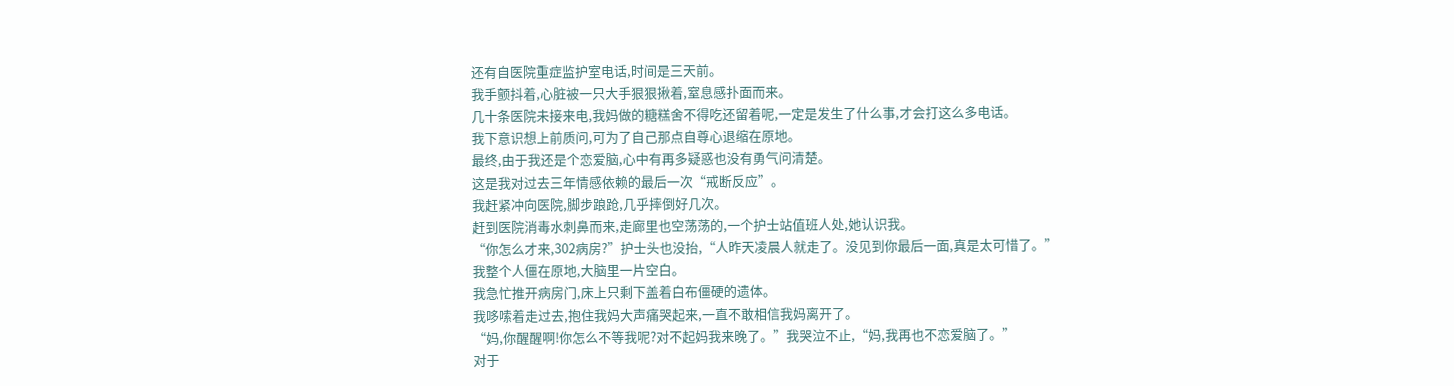还有自医院重症监护室电话,时间是三天前。
我手颤抖着,心脏被一只大手狠狠揪着,窒息感扑面而来。
几十条医院未接来电,我妈做的糖糕舍不得吃还留着呢,一定是发生了什么事,才会打这么多电话。
我下意识想上前质问,可为了自己那点自尊心退缩在原地。
最终,由于我还是个恋爱脑,心中有再多疑惑也没有勇气问清楚。
这是我对过去三年情感依赖的最后一次“戒断反应”。
我赶紧冲向医院,脚步踉跄,几乎摔倒好几次。
赶到医院消毒水刺鼻而来,走廊里也空荡荡的,一个护士站值班人处,她认识我。
“你怎么才来,302病房?”护士头也没抬,“人昨天凌晨人就走了。没见到你最后一面,真是太可惜了。”
我整个人僵在原地,大脑里一片空白。
我急忙推开病房门,床上只剩下盖着白布僵硬的遗体。
我哆嗦着走过去,抱住我妈大声痛哭起来,一直不敢相信我妈离开了。
“妈,你醒醒啊!你怎么不等我呢?对不起妈我来晚了。”我哭泣不止,“妈,我再也不恋爱脑了。”
对于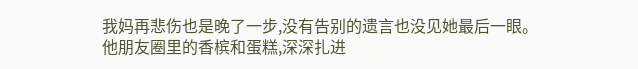我妈再悲伤也是晚了一步,没有告别的遗言也没见她最后一眼。
他朋友圈里的香槟和蛋糕,深深扎进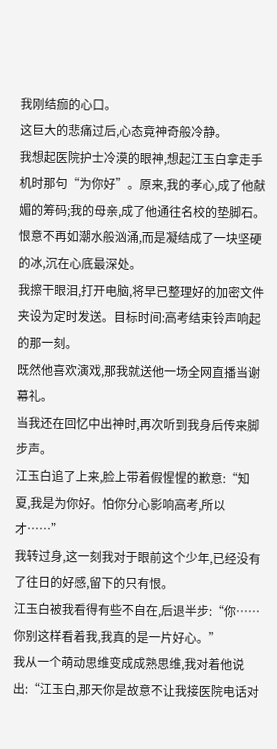我刚结痂的心口。
这巨大的悲痛过后,心态竟神奇般冷静。
我想起医院护士冷漠的眼神,想起江玉白拿走手机时那句“为你好”。原来,我的孝心,成了他献媚的筹码;我的母亲,成了他通往名校的垫脚石。
恨意不再如潮水般汹涌,而是凝结成了一块坚硬的冰,沉在心底最深处。
我擦干眼泪,打开电脑,将早已整理好的加密文件夹设为定时发送。目标时间:高考结束铃声响起的那一刻。
既然他喜欢演戏,那我就送他一场全网直播当谢幕礼。
当我还在回忆中出神时,再次听到我身后传来脚步声。
江玉白追了上来,脸上带着假惺惺的歉意:“知夏,我是为你好。怕你分心影响高考,所以才……”
我转过身,这一刻我对于眼前这个少年,已经没有了往日的好感,留下的只有恨。
江玉白被我看得有些不自在,后退半步:“你……你别这样看着我,我真的是一片好心。”
我从一个萌动思维变成成熟思维,我对着他说出:“江玉白,那天你是故意不让我接医院电话对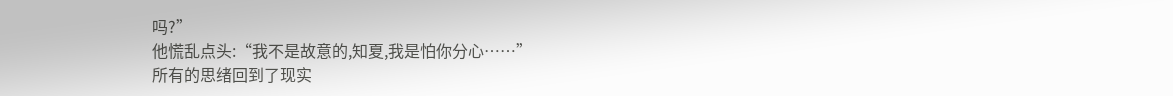吗?”
他慌乱点头:“我不是故意的,知夏,我是怕你分心……”
所有的思绪回到了现实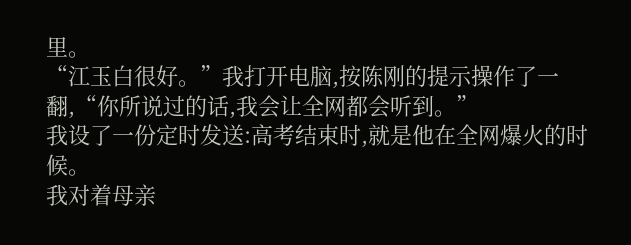里。
“江玉白很好。”我打开电脑,按陈刚的提示操作了一翻,“你所说过的话,我会让全网都会听到。”
我设了一份定时发送:高考结束时,就是他在全网爆火的时候。
我对着母亲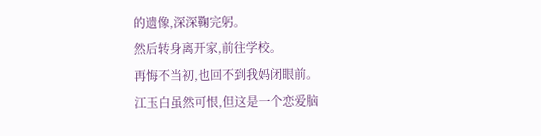的遗像,深深鞠完躬。
然后转身离开家,前往学校。
再悔不当初,也回不到我妈闭眼前。
江玉白虽然可恨,但这是一个恋爱脑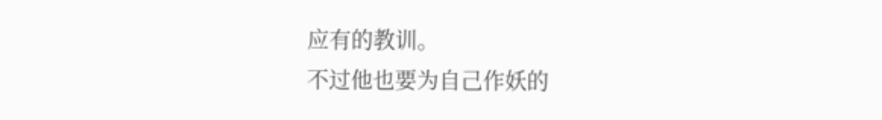应有的教训。
不过他也要为自己作妖的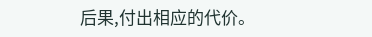后果,付出相应的代价。